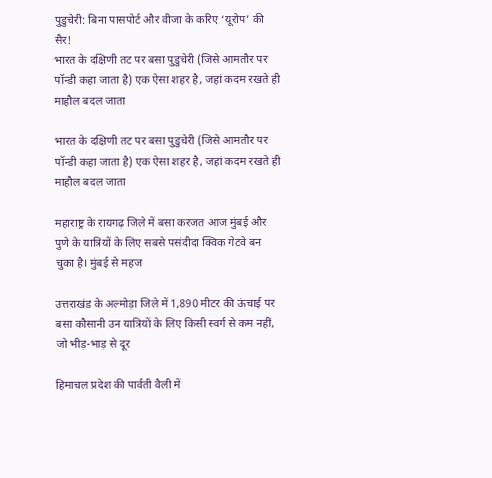पुडुचेरी: बिना पासपोर्ट और वीजा के करिए ‘यूरोप’ की सैर!
भारत के दक्षिणी तट पर बसा पुडुचेरी (जिसे आमतौर पर पॉन्डी कहा जाता है) एक ऐसा शहर है, जहां कदम रखते ही माहौल बदल जाता

भारत के दक्षिणी तट पर बसा पुडुचेरी (जिसे आमतौर पर पॉन्डी कहा जाता है) एक ऐसा शहर है, जहां कदम रखते ही माहौल बदल जाता

महाराष्ट्र के रायगढ़ जिले में बसा करजत आज मुंबई और पुणे के यात्रियों के लिए सबसे पसंदीदा क्विक गेटवे बन चुका है। मुंबई से महज

उत्तराखंड के अल्मोड़ा जिले में 1,890 मीटर की ऊंचाई पर बसा कौसानी उन यात्रियों के लिए किसी स्वर्ग से कम नहीं, जो भीड़-भाड़ से दूर

हिमाचल प्रदेश की पार्वती वैली में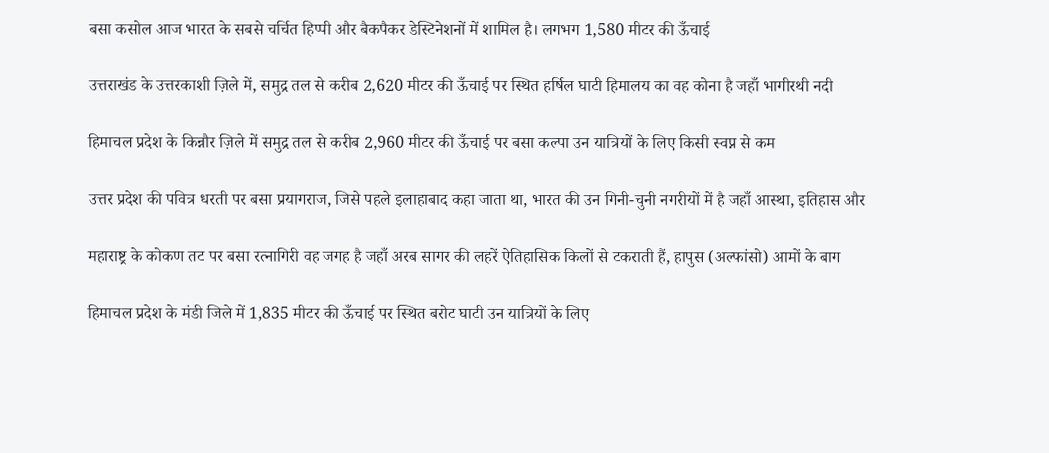बसा कसोल आज भारत के सबसे चर्चित हिप्पी और बैकपैकर डेस्टिनेशनों में शामिल है। लगभग 1,580 मीटर की ऊँचाई

उत्तराखंड के उत्तरकाशी ज़िले में, समुद्र तल से करीब 2,620 मीटर की ऊँचाई पर स्थित हर्षिल घाटी हिमालय का वह कोना है जहाँ भागीरथी नदी

हिमाचल प्रदेश के किन्नौर ज़िले में समुद्र तल से करीब 2,960 मीटर की ऊँचाई पर बसा कल्पा उन यात्रियों के लिए किसी स्वप्न से कम

उत्तर प्रदेश की पवित्र धरती पर बसा प्रयागराज, जिसे पहले इलाहाबाद कहा जाता था, भारत की उन गिनी-चुनी नगरीयों में है जहाँ आस्था, इतिहास और

महाराष्ट्र के कोकण तट पर बसा रत्नागिरी वह जगह है जहाँ अरब सागर की लहरें ऐतिहासिक किलों से टकराती हैं, हापुस (अल्फांसो) आमों के बाग

हिमाचल प्रदेश के मंडी जिले में 1,835 मीटर की ऊँचाई पर स्थित बरोट घाटी उन यात्रियों के लिए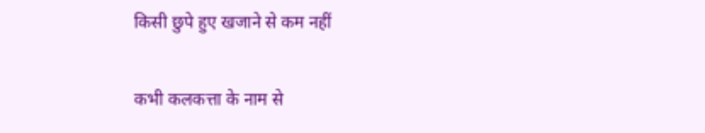किसी छुपे हुए खजाने से कम नहीं

कभी कलकत्ता के नाम से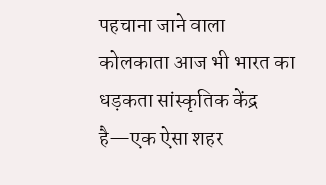पहचाना जाने वाला कोलकाता आज भी भारत का धड़कता सांस्कृतिक केंद्र है—एक ऐसा शहर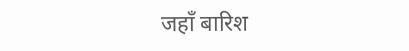जहाँ बारिश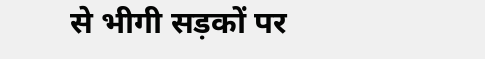से भीगी सड़कों पर